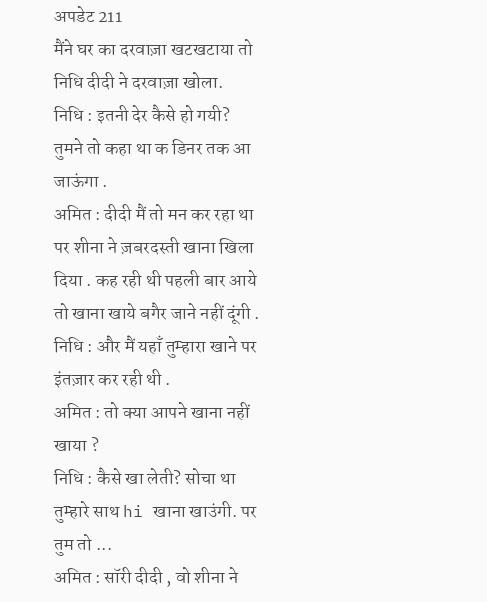अपडेट 211
मैंने घर का दरवाज़ा खटखटाया तो निधि दीदी ने दरवाज़ा खोला.
निधि : इतनी देर कैसे हो गयी? तुमने तो कहा था क डिनर तक आ जाऊंगा .
अमित : दीदी मैं तो मन कर रहा था पर शीना ने ज़बरदस्ती खाना खिला दिया . कह रही थी पहली बार आये तो खाना खाये बगैर जाने नहीं दूंगी .
निधि : और मैं यहाँ तुम्हारा खाने पर इंतज़ार कर रही थी .
अमित : तो क्या आपने खाना नहीं खाया ?
निधि : कैसे खा लेती? सोचा था तुम्हारे साथ hi खाना खाउंगी. पर तुम तो ...
अमित : सॉरी दीदी , वो शीना ने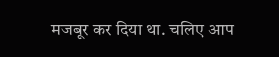मजबूर कर दिया था. चलिए आप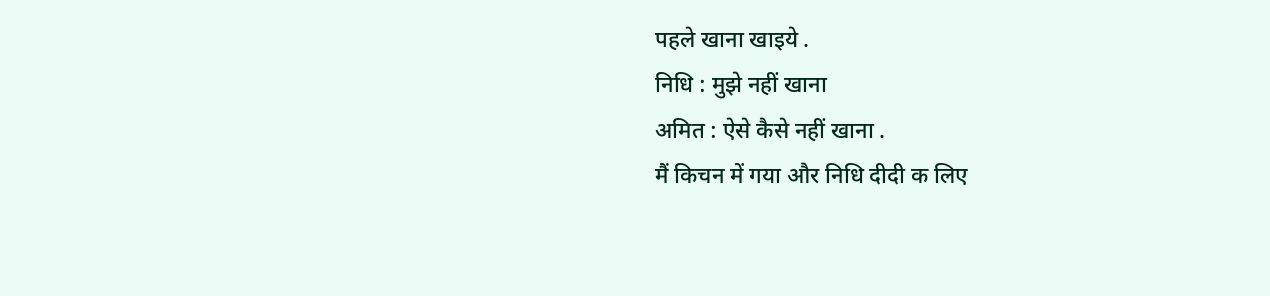पहले खाना खाइये .
निधि : मुझे नहीं खाना
अमित : ऐसे कैसे नहीं खाना .
मैं किचन में गया और निधि दीदी क लिए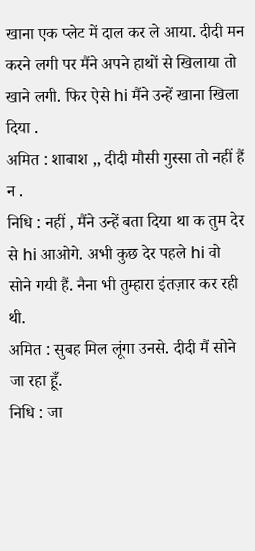खाना एक प्लेट में दाल कर ले आया. दीदी मन करने लगी पर मैंने अपने हाथों से खिलाया तो खाने लगी. फिर ऐसे hi मैंने उन्हें खाना खिला दिया .
अमित : शाबाश ,, दीदी मौसी गुस्सा तो नहीं हैं न .
निधि : नहीं , मैंने उन्हें बता दिया था क तुम देर से hi आओगे. अभी कुछ देर पहले hi वो सोने गयी हैं. नैना भी तुम्हारा इंतज़ार कर रही थी.
अमित : सुबह मिल लूंगा उनसे. दीदी मैं सोने जा रहा हूँ.
निधि : जा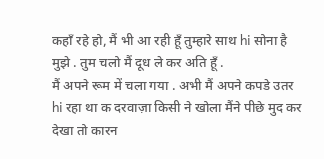कहाँ रहे हो, मैं भी आ रही हूँ तुम्हारे साथ hi सोना है मुझे . तुम चलो मैं दूध ले कर अति हूँ .
मैं अपने रूम में चला गया . अभी मैं अपने कपडे उतर hi रहा था क दरवाज़ा किसी ने खोला मैंने पीछे मुद कर देखा तो कारन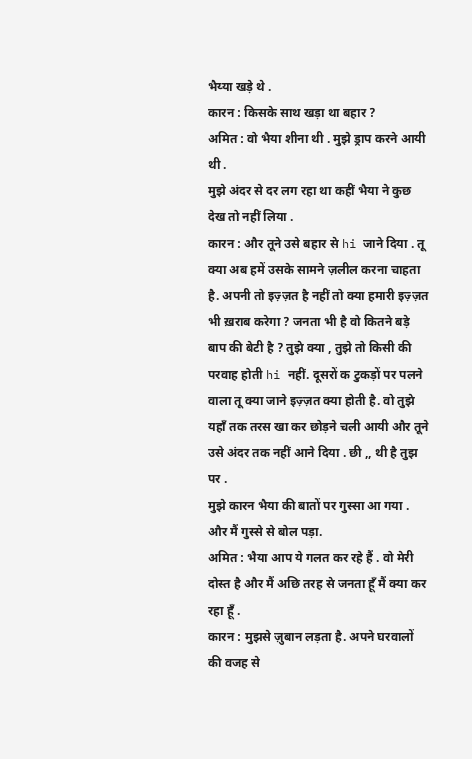भैय्या खड़े थे .
कारन : किसके साथ खड़ा था बहार ?
अमित : वो भैया शीना थी . मुझे ड्राप करने आयी थी .
मुझे अंदर से दर लग रहा था कहीं भैया ने कुछ देख तो नहीं लिया .
कारन : और तूने उसे बहार से hi जाने दिया . तू क्या अब हमें उसके सामने ज़लील करना चाहता है. अपनी तो इज़्ज़त है नहीं तो क्या हमारी इज़्ज़त भी ख़राब करेगा ? जनता भी है वो कितने बड़े बाप की बेटी है ? तुझे क्या , तुझे तो किसी की परवाह होती hi नहीं. दूसरों क टुकड़ों पर पलने वाला तू क्या जाने इज़्ज़त क्या होती है. वो तुझे यहाँ तक तरस खा कर छोड़ने चली आयी और तूने उसे अंदर तक नहीं आने दिया . छी ,, थी है तुझ पर .
मुझे कारन भैया की बातों पर गुस्सा आ गया . और मैं गुस्से से बोल पड़ा.
अमित : भैया आप ये गलत कर रहे हैं . वो मेरी दोस्त है और मैं अछि तरह से जनता हूँ मैं क्या कर रहा हूँ .
कारन : मुझसे ज़ुबान लड़ता है. अपने घरवालों की वजह से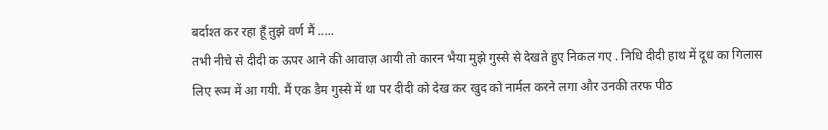बर्दाश्त कर रहा हूँ तुझे वर्ण मैं .....
तभी नीचे से दीदी क ऊपर आने की आवाज़ आयी तो कारन भैया मुझे गुस्से से देखते हुए निकल गए . निधि दीदी हाथ में दूध का गिलास लिए रूम में आ गयी. मैं एक डैम गुस्से में था पर दीदी को देख कर खुद को नार्मल करने लगा और उनकी तरफ पीठ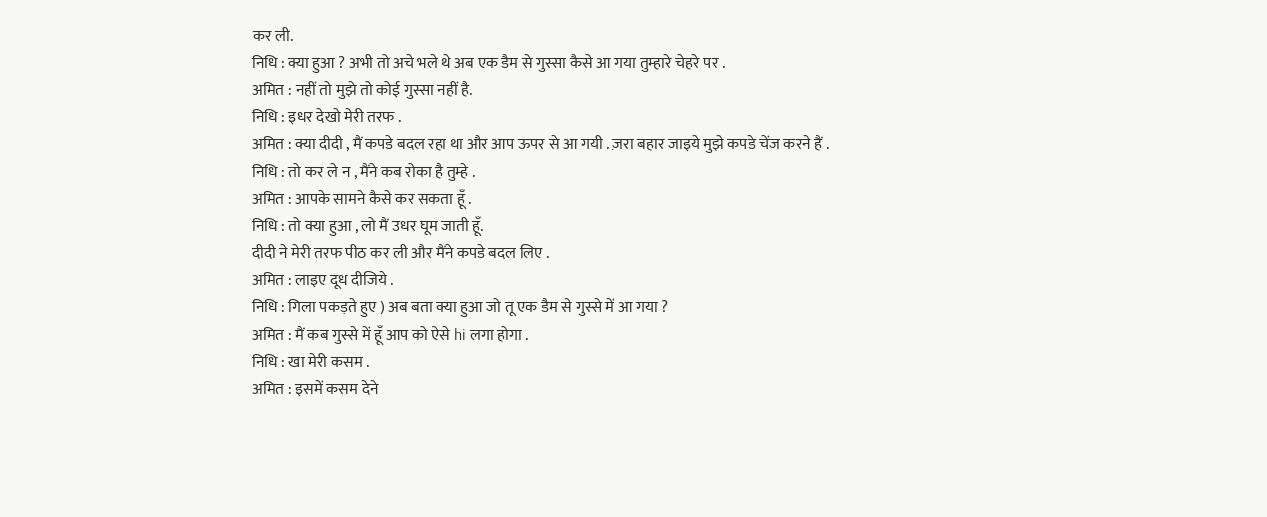कर ली.
निधि : क्या हुआ ? अभी तो अचे भले थे अब एक डैम से गुस्सा कैसे आ गया तुम्हारे चेहरे पर .
अमित : नहीं तो मुझे तो कोई गुस्सा नहीं है.
निधि : इधर देखो मेरी तरफ .
अमित : क्या दीदी , मैं कपडे बदल रहा था और आप ऊपर से आ गयी . ज़रा बहार जाइये मुझे कपडे चेंज करने हैं .
निधि : तो कर ले न , मैंने कब रोका है तुम्हे .
अमित : आपके सामने कैसे कर सकता हूँ .
निधि : तो क्या हुआ , लो मैं उधर घूम जाती हूँ.
दीदी ने मेरी तरफ पीठ कर ली और मैंने कपडे बदल लिए .
अमित : लाइए दूध दीजिये .
निधि : गिला पकड़ते हुए ) अब बता क्या हुआ जो तू एक डैम से गुस्से में आ गया ?
अमित : मैं कब गुस्से में हूँ आप को ऐसे hi लगा होगा .
निधि : खा मेरी कसम .
अमित : इसमें कसम देने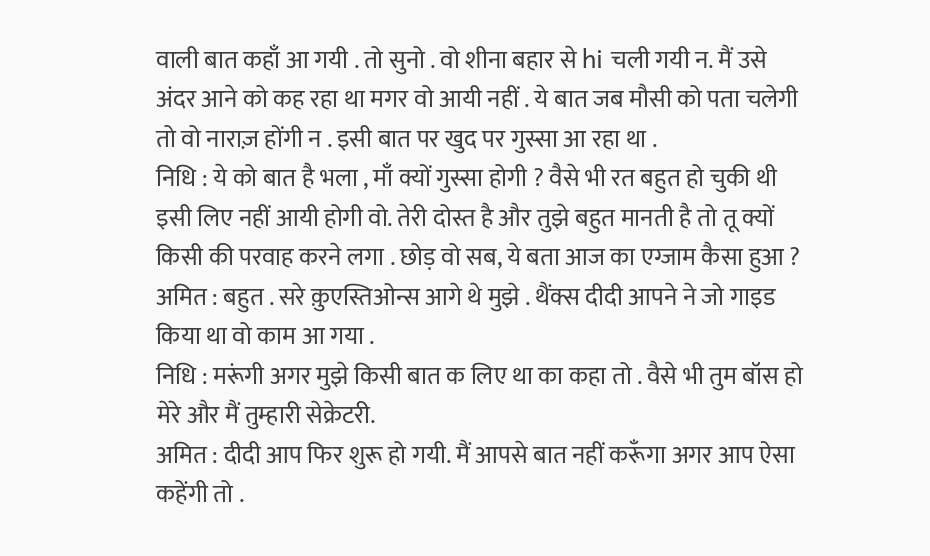वाली बात कहाँ आ गयी . तो सुनो . वो शीना बहार से hi चली गयी न. मैं उसे अंदर आने को कह रहा था मगर वो आयी नहीं . ये बात जब मौसी को पता चलेगी तो वो नाराज़ होंगी न . इसी बात पर खुद पर गुस्सा आ रहा था .
निधि : ये को बात है भला , माँ क्यों गुस्सा होगी ? वैसे भी रत बहुत हो चुकी थी इसी लिए नहीं आयी होगी वो. तेरी दोस्त है और तुझे बहुत मानती है तो तू क्यों किसी की परवाह करने लगा . छोड़ वो सब, ये बता आज का एग्जाम कैसा हुआ ?
अमित : बहुत . सरे क़ुएस्तिओन्स आगे थे मुझे . थैंक्स दीदी आपने ने जो गाइड किया था वो काम आ गया .
निधि : मरूंगी अगर मुझे किसी बात क लिए था का कहा तो . वैसे भी तुम बॉस हो मेरे और मैं तुम्हारी सेक्रेटरी.
अमित : दीदी आप फिर शुरू हो गयी. मैं आपसे बात नहीं करूँगा अगर आप ऐसा कहेंगी तो .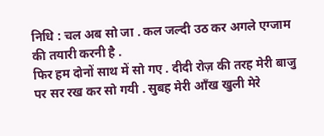निधि : चल अब सो जा . कल जल्दी उठ कर अगले एग्जाम की तयारी करनी है .
फिर हम दोनों साथ में सो गए . दीदी रोज़ की तरह मेरी बाजु पर सर रख कर सो गयी . सुबह मेरी आँख खुली मेरे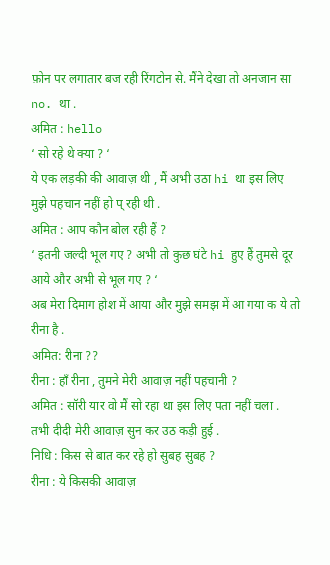फ़ोन पर लगातार बज रही रिंगटोन से. मैंने देखा तो अनजान सा no. था .
अमित : hello
‘ सो रहे थे क्या ? ‘
ये एक लड़की की आवाज़ थी , मैं अभी उठा hi था इस लिए मुझे पहचान नहीं हो प् रही थी .
अमित : आप कौन बोल रही हैं ?
‘ इतनी जल्दी भूल गए ? अभी तो कुछ घंटे hi हुए हैं तुमसे दूर आये और अभी से भूल गए ? ‘
अब मेरा दिमाग होश में आया और मुझे समझ में आ गया क ये तो रीना है .
अमित: रीना ??
रीना : हाँ रीना , तुमने मेरी आवाज़ नहीं पहचानी ?
अमित : सॉरी यार वो मैं सो रहा था इस लिए पता नहीं चला .
तभी दीदी मेरी आवाज़ सुन कर उठ कड़ी हुई .
निधि : किस से बात कर रहे हो सुबह सुबह ?
रीना : ये किसकी आवाज़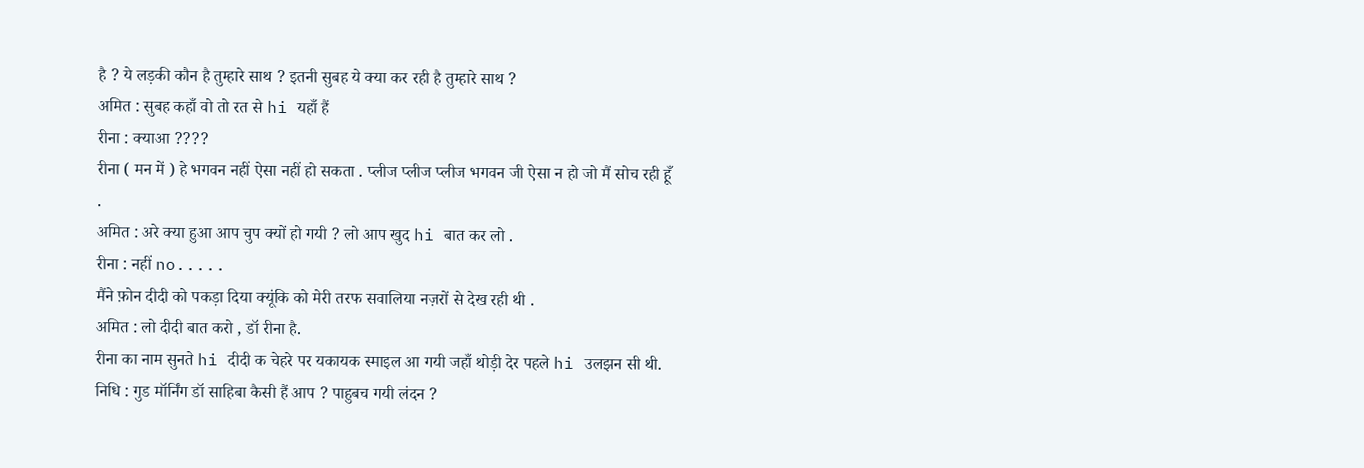है ? ये लड़की कौन है तुम्हारे साथ ? इतनी सुबह ये क्या कर रही है तुम्हारे साथ ?
अमित : सुबह कहाँ वो तो रत से hi यहाँ हैं
रीना : क्याआ ????
रीना ( मन में ) हे भगवन नहीं ऐसा नहीं हो सकता . प्लीज प्लीज प्लीज भगवन जी ऐसा न हो जो मैं सोच रही हूँ .
अमित : अरे क्या हुआ आप चुप क्यों हो गयी ? लो आप खुद hi बात कर लो .
रीना : नहीं no.....
मैंने फ़ोन दीदी को पकड़ा दिया क्यूंकि को मेरी तरफ सवालिया नज़रों से देख रही थी .
अमित : लो दीदी बात करो , डॉ रीना है.
रीना का नाम सुनते hi दीदी क चेहरे पर यकायक स्माइल आ गयी जहाँ थोड़ी देर पहले hi उलझन सी थी.
निधि : गुड मॉर्निंग डॉ साहिबा कैसी हैं आप ? पाहुबच गयी लंदन ?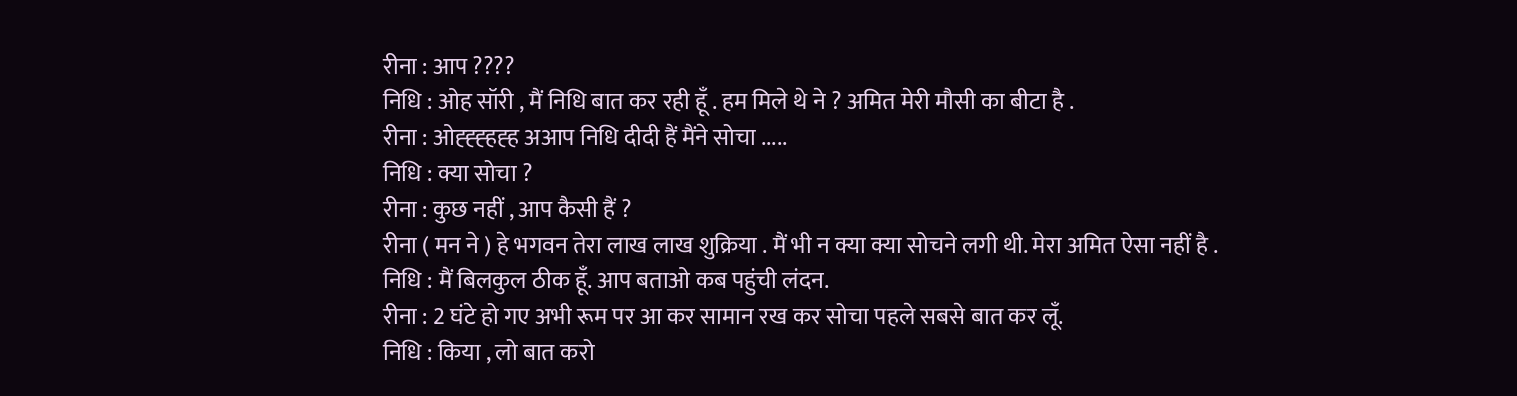रीना : आप ????
निधि : ओह सॉरी , मैं निधि बात कर रही हूँ . हम मिले थे ने ? अमित मेरी मौसी का बीटा है .
रीना : ओह्ह्ह्हह्ह अआप निधि दीदी हैं मैंने सोचा .....
निधि : क्या सोचा ?
रीना : कुछ नहीं , आप कैसी हैं ?
रीना ( मन ने ) हे भगवन तेरा लाख लाख शुक्रिया . मैं भी न क्या क्या सोचने लगी थी. मेरा अमित ऐसा नहीं है .
निधि : मैं बिलकुल ठीक हूँ. आप बताओ कब पहुंची लंदन.
रीना : 2 घंटे हो गए अभी रूम पर आ कर सामान रख कर सोचा पहले सबसे बात कर लूँ.
निधि : किया , लो बात करो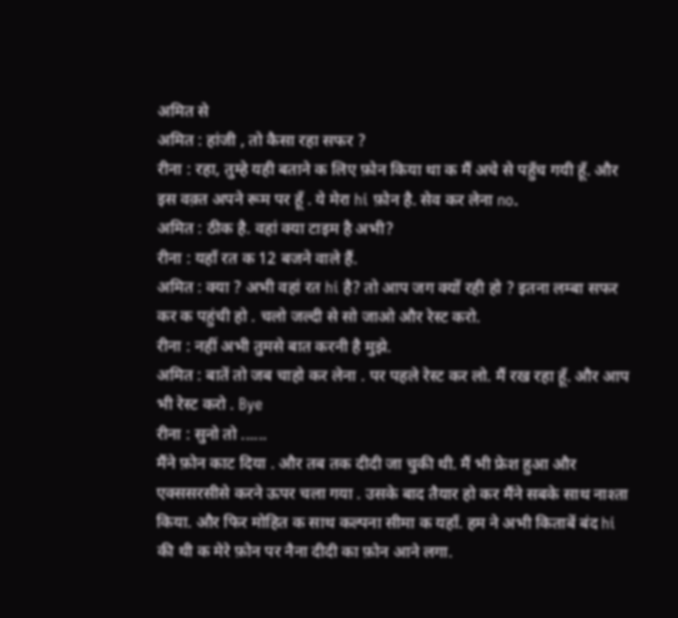अमित से
अमित : हांजी , तो कैसा रहा सफर ?
रीना : रहा, तुम्हे यही बताने क लिए फ़ोन किया था क मैं अचे से पहुँच गयी हूँ. और इस वक़्त अपने रूम पर हूँ . ये मेरा hi फ़ोन है. सेव कर लेना no.
अमित : ठीक है. वहां क्या टाइम है अभी?
रीना : यहाँ रत क 12 बजने वाले हैं.
अमित : क्या ? अभी वहां रत hi है? तो आप जग क्यों रही हो ? इतना लम्बा सफर कर क पहुंची हो . चलो जल्दी से सो जाओ और रेस्ट करो.
रीना : नहीं अभी तुमसे बात करनी है मुझे.
अमित : बातें तो जब चाहो कर लेना . पर पहले रेस्ट कर लो. मैं रख रहा हूँ. और आप भी रेस्ट करो . Bye
रीना : सुनो तो ......
मैंने फ़ोन काट दिया . और तब तक दीदी जा चुकी थी. मैं भी फ्रेश हुआ और एक्ससरसीसे करने ऊपर चला गया . उसके बाद तैयार हो कर मैंने सबके साथ नाश्ता किया. और फिर मोहित क साथ कल्पना सीमा क यहाँ. हम ने अभी किताबें बंद hi की थी क मेरे फ़ोन पर नैना दीदी का फ़ोन आने लगा.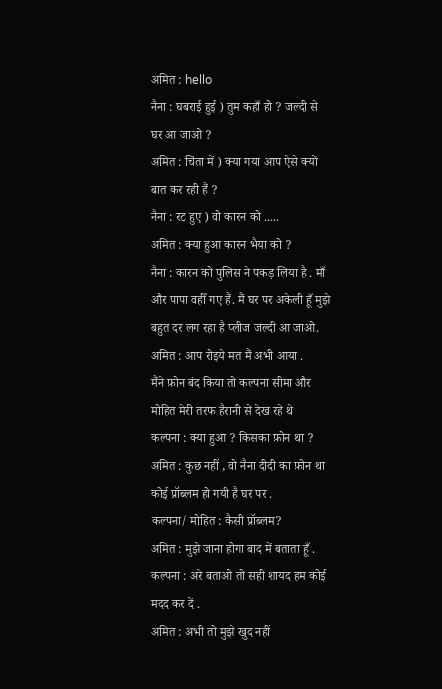अमित : hello
नैना : घबराई हुई ) तुम कहाँ हो ? जल्दी से घर आ जाओ ?
अमित : चिंता में ) क्या गया आप ऐसे क्यों बात कर रही हैं ?
नैना : रट हुए ) वो कारन को .....
अमित : क्या हुआ कारन भैया को ?
नैना : कारन को पुलिस ने पकड़ लिया है . माँ और पापा वहीँ गए हैं. मैं घर पर अकेली हूँ मुझे बहुत दर लग रहा है प्लीज जल्दी आ जाओ.
अमित : आप रोइये मत मैं अभी आया .
मैंने फ़ोन बंद किया तो कल्पना सीमा और मोहित मेरी तरफ हैरानी से देख रहे थे
कल्पना : क्या हुआ ? किसका फ़ोन था ?
अमित : कुछ नहीं , वो नैना दीदी का फ़ोन था कोई प्रॉब्लम हो गयी है घर पर .
कल्पना/ मोहित : कैसी प्रॉब्लम?
अमित : मुझे जाना होगा बाद में बताता हूँ .
कल्पना : अरे बताओ तो सही शायद हम कोई मदद कर दें .
अमित : अभी तो मुझे खुद नहीं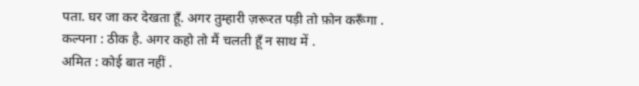पता. घर जा कर देखता हूँ. अगर तुम्हारी ज़रूरत पड़ी तो फ़ोन करूँगा .
कल्पना : ठीक है. अगर कहो तो मैं चलती हूँ न साथ में .
अमित : कोई बात नहीं .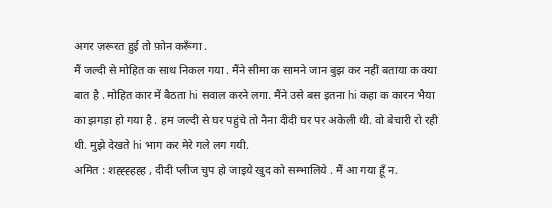अगर ज़रूरत हुई तो फ़ोन करूँगा .
मैं जल्दी से मोहित क साथ निकल गया . मैंने सीमा क सामने जान बुझ कर नहीं बताया क क्या बात है . मोहित कार में बैठता hi सवाल करने लगा. मैंने उसे बस इतना hi कहा क कारन भैया का झगड़ा हो गया है . हम जल्दी से घर पहुंचे तो नैना दीदी घर पर अकेली थी. वो बेचारी रो रही थी. मुझे देखते hi भाग कर मेरे गले लग गयी.
अमित : शह्ह्ह्हह्ह , दीदी प्लीज चुप हो जाइये खुद को सम्भालिये . मैं आ गया हूँ न.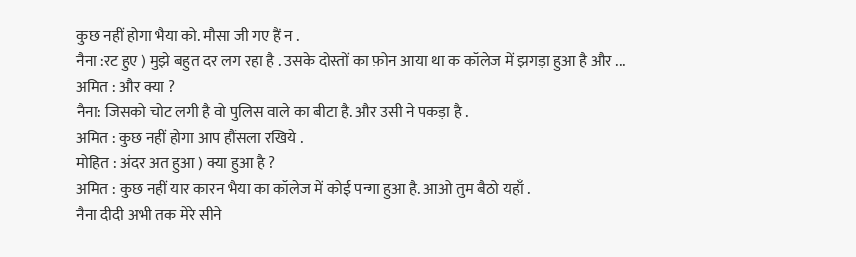कुछ नहीं होगा भैया को. मौसा जी गए हैं न .
नैना :रट हुए ) मुझे बहुत दर लग रहा है . उसके दोस्तों का फ़ोन आया था क कॉलेज में झगड़ा हुआ है और ...
अमित : और क्या ?
नैना: जिसको चोट लगी है वो पुलिस वाले का बीटा है. और उसी ने पकड़ा है .
अमित : कुछ नहीं होगा आप हौंसला रखिये .
मोहित : अंदर अत हुआ ) क्या हुआ है ?
अमित : कुछ नहीं यार कारन भैया का कॉलेज में कोई पन्गा हुआ है. आओ तुम बैठो यहाँ .
नैना दीदी अभी तक मेरे सीने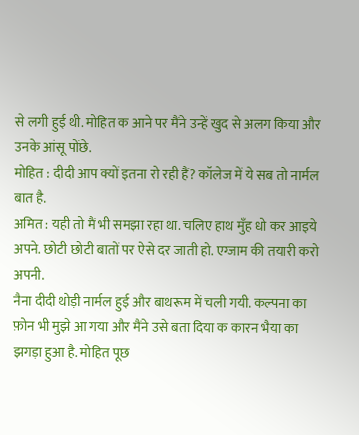से लगी हुई थी. मोहित क आने पर मैंने उन्हें खुद से अलग किया और उनके आंसू पोंछे.
मोहित : दीदी आप क्यों इतना रो रही हैं? कॉलेज में ये सब तो नार्मल बात है.
अमित : यही तो मैं भी समझा रहा था. चलिए हाथ मुँह धो कर आइये अपने. छोटी छोटी बातों पर ऐसे दर जाती हो. एग्जाम की तयारी करो अपनी.
नैना दीदी थोड़ी नार्मल हुई और बाथरूम में चली गयी. कल्पना का फ़ोन भी मुझे आ गया और मैंने उसे बता दिया क कारन भैया का झगड़ा हुआ है. मोहित पूछ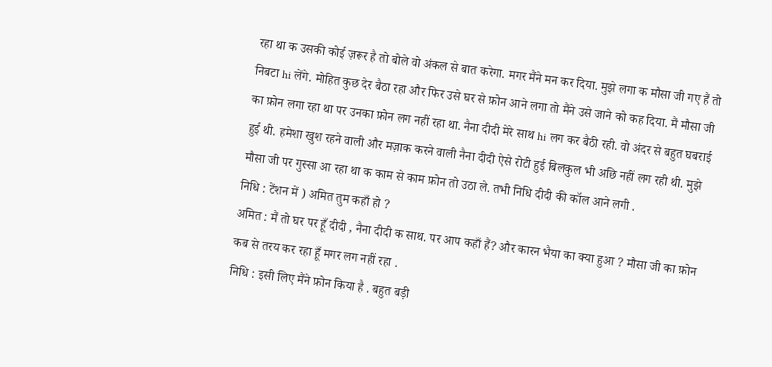रहा था क उसकी कोई ज़रूर है तो बोले वो अंकल से बात करेगा. मगर मैंने मन कर दिया. मुझे लगा क मौसा जी गए हैं तो निबटा hi लेंगे. मोहित कुछ देर बैठा रहा और फिर उसे घर से फ़ोन आने लगा तो मैंने उसे जाने को कह दिया. मैं मौसा जी का फ़ोन लगा रहा था पर उनका फ़ोन लग नहीं रहा था. नैना दीदी मेरे साथ hi लग कर बैठी रही. वो अंदर से बहुत घबराई हुई थी. हमेशा खुश रहने वाली और मज़ाक करने वाली नैना दीदी ऐसे रोटी हुई बिलकुल भी अछि नहीं लग रही थी. मुझे मौसा जी पर गुस्सा आ रहा था क काम से काम फ़ोन तो उठा ले. तभी निधि दीदी की कॉल आने लगी .
निधि : टेंशन में ) अमित तुम कहाँ हो ?
अमित : मैं तो घर पर हूँ दीदी , नैना दीदी क साथ. पर आप कहाँ हैं? और कारन भैया का क्या हुआ ? मौसा जी का फ़ोन कब से तरय कर रहा हूँ मगर लग नहीं रहा .
निधि : इसी लिए मैंने फ़ोन किया है . बहुत बड़ी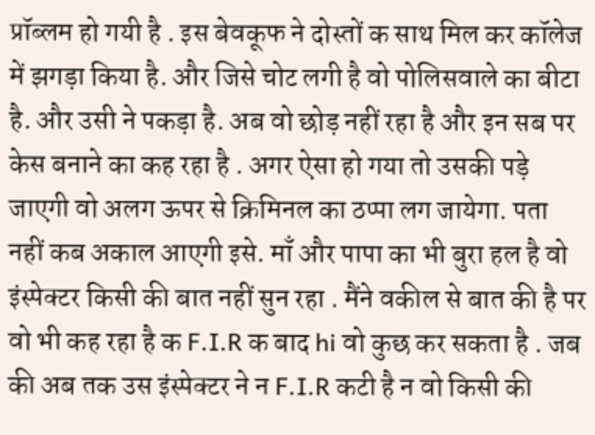प्रॉब्लम हो गयी है . इस बेवकूफ ने दोस्तों क साथ मिल कर कॉलेज में झगड़ा किया है. और जिसे चोट लगी है वो पोलिसवाले का बीटा है. और उसी ने पकड़ा है. अब वो छोड़ नहीं रहा है और इन सब पर केस बनाने का कह रहा है . अगर ऐसा हो गया तो उसकी पड़े जाएगी वो अलग ऊपर से क्रिमिनल का ठप्पा लग जायेगा. पता नहीं कब अकाल आएगी इसे. माँ और पापा का भी बुरा हल है वो इंस्पेक्टर किसी की बात नहीं सुन रहा . मैंने वकील से बात की है पर वो भी कह रहा है क F.I.R क बाद hi वो कुछ कर सकता है . जब की अब तक उस इंस्पेक्टर ने न F.I.R कटी है न वो किसी की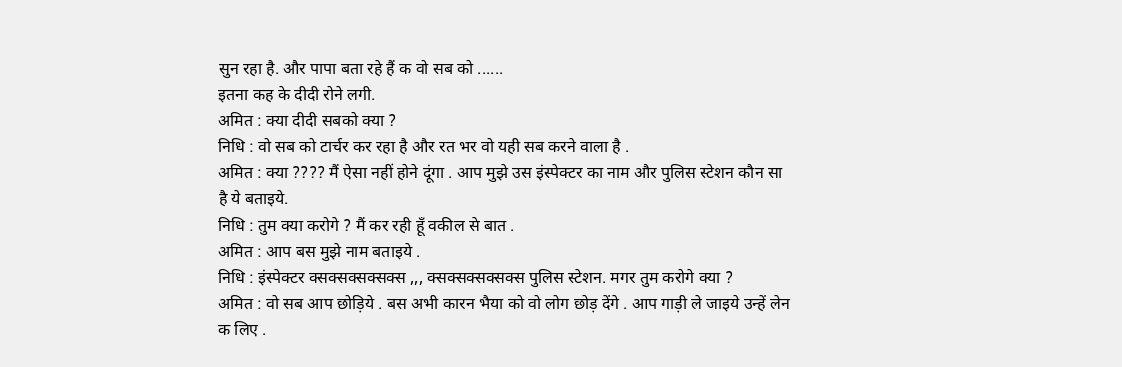सुन रहा है. और पापा बता रहे हैं क वो सब को ......
इतना कह के दीदी रोने लगी.
अमित : क्या दीदी सबको क्या ?
निधि : वो सब को टार्चर कर रहा है और रत भर वो यही सब करने वाला है .
अमित : क्या ???? मैं ऐसा नहीं होने दूंगा . आप मुझे उस इंस्पेक्टर का नाम और पुलिस स्टेशन कौन सा है ये बताइये.
निधि : तुम क्या करोगे ? मैं कर रही हूँ वकील से बात .
अमित : आप बस मुझे नाम बताइये .
निधि : इंस्पेक्टर क्सक्सक्सक्सक्स ,,, क्सक्सक्सक्सक्स पुलिस स्टेशन. मगर तुम करोगे क्या ?
अमित : वो सब आप छोड़िये . बस अभी कारन भैया को वो लोग छोड़ देंगे . आप गाड़ी ले जाइये उन्हें लेन क लिए .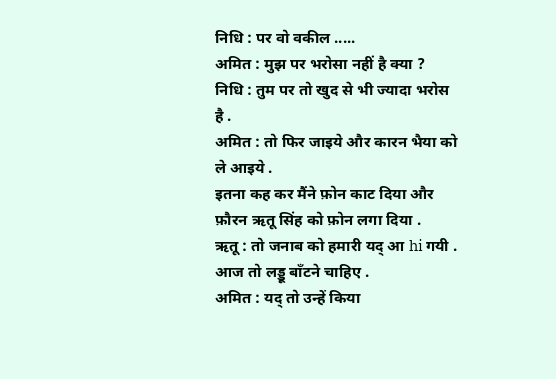निधि : पर वो वकील .....
अमित : मुझ पर भरोसा नहीं है क्या ?
निधि : तुम पर तो खुद से भी ज्यादा भरोस है .
अमित : तो फिर जाइये और कारन भैया को ले आइये .
इतना कह कर मैंने फ़ोन काट दिया और फ़ौरन ऋतू सिंह को फ़ोन लगा दिया .
ऋतू : तो जनाब को हमारी यद् आ hi गयी . आज तो लड्डू बाँटने चाहिए .
अमित : यद् तो उन्हें किया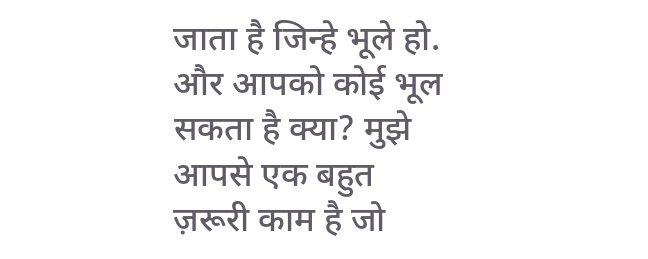जाता है जिन्हे भूले हो. और आपको कोई भूल सकता है क्या? मुझे आपसे एक बहुत ज़रूरी काम है जो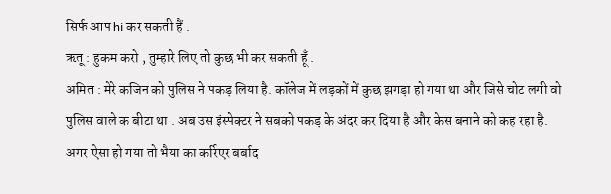सिर्फ आप hi कर सकती हैं .
ऋतू : हुकम करो , तुम्हारे लिए तो कुछ भी कर सकती हूँ .
अमित : मेरे कजिन को पुलिस ने पकड़ लिया है. कॉलेज में लड़कों में कुछ झगड़ा हो गया था और जिसे चोट लगी वो पुलिस वाले क बीटा था . अब उस इंस्पेक्टर ने सबको पकड़ के अंदर कर दिया है और केस बनाने को कह रहा है. अगर ऐसा हो गया तो भैया का कर्रिएर बर्बाद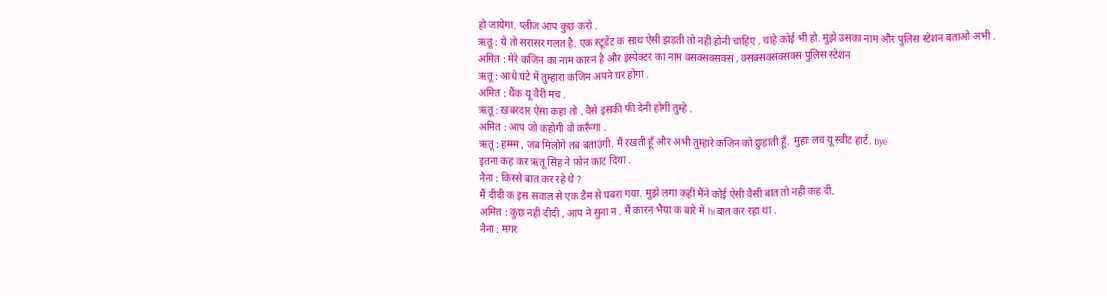हो जायेगा. प्लीज आप कुछ करो .
ऋतू : ये तो सरासर गलत है. एक स्टूडेंट क साथ ऐसी झड़ती तो नहीं होनी चाहिए . चाहे कोई भी हो. मुझे उसका नाम और पुलिस स्टेशन बताओ अभी .
अमित : मेरे कजिन का नाम कारन है और इंस्पेक्टर का नाम क्सक्सक्सक्स , क्सक्सक्सक्सक्स पुलिस स्टेशन
ऋतू : आधे घंटे में तुम्हारा कजिन अपने घर होगा .
अमित : थैंक यू वैरी मच .
ऋतू : ख़बरदार ऐसा कहा तो . वैसे इसकी फी देनी होगी तुम्हे .
अमित : आप जो कहोगी वो करूँगा .
ऋतू : हम्म्म , जब मिलोगे तब बताउंगी. मैं रखती हूँ और अभी तुम्हारे कजिन को छुड़ाती हूँ. मुहाः लव यू स्वीट हार्ट. Bye
इतना कह कर ऋतू सिंह ने फ़ोन काट दिया .
नैना : किस्से बात कर रहे थे ?
मैं दीदी क इस सवाल से एक डैम से घबरा गया. मुझे लगा कहीं मैंने कोई ऐसी वैसी बात तो नहीं कह दी.
अमित : कुछ नहीं दीदी , आप ने सुना न . मैं कारन भैया क बारे में hi बात कर रहा था .
नैना : मगर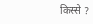किस्से ?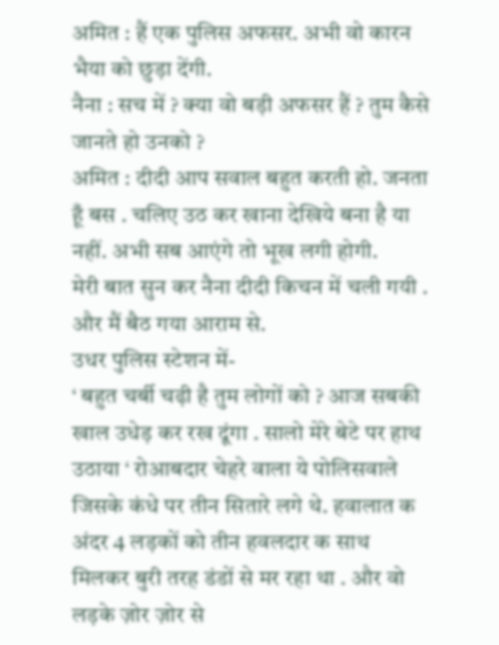अमित : हैं एक पुलिस अफसर. अभी वो कारन भैया को छुड़ा देंगी.
नैना : सच में ? क्या वो बड़ी अफसर हैं ? तुम कैसे जानते हो उनको ?
अमित : दीदी आप सवाल बहुत करती हो. जनता हूँ बस . चलिए उठ कर खाना देखिये बना है या नहीं. अभी सब आएंगे तो भूख लगी होगी.
मेरी बात सुन कर नैना दीदी किचन में चली गयी . और मैं बैठ गया आराम से.
उधर पुलिस स्टेशन में-
‘ बहुत चर्बी चढ़ी है तुम लोगों को ? आज सबकी खाल उधेड़ कर रख दूंगा . सालो मेरे बेटे पर हाथ उठाया ‘ रोआबदार चेहरे वाला ये पोलिसवाले जिसके कंधे पर तीन सितारे लगे थे. हवालात क अंदर 4 लड़कों को तीन हवलदार क साथ मिलकर बुरी तरह डंडों से मर रहा था . और वो लड़के ज़ोर ज़ोर से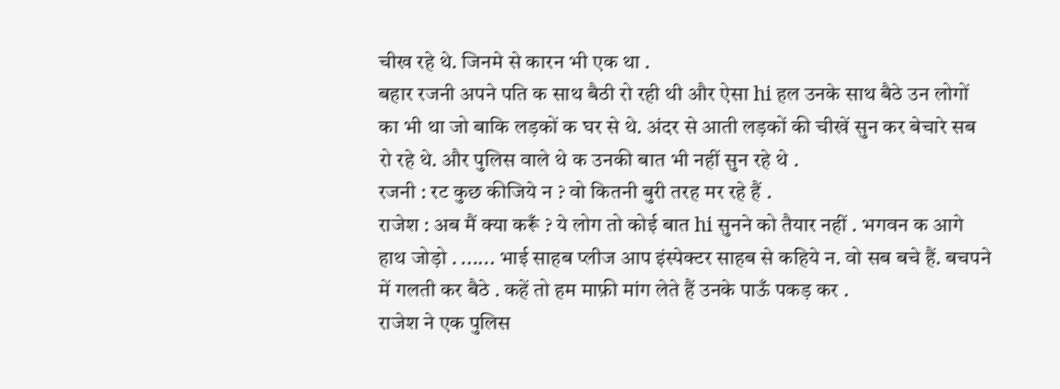चीख रहे थे. जिनमे से कारन भी एक था .
बहार रजनी अपने पति क साथ बैठी रो रही थी और ऐसा hi हल उनके साथ बैठे उन लोगों का भी था जो बाकि लड़कों क घर से थे. अंदर से आती लड़कों की चीखें सुन कर बेचारे सब रो रहे थे. और पुलिस वाले थे क उनकी बात भी नहीं सुन रहे थे .
रजनी : रट कुछ कीजिये न ? वो कितनी बुरी तरह मर रहे हैं .
राजेश : अब मैं क्या करूँ ? ये लोग तो कोई बात hi सुनने को तैयार नहीं . भगवन क आगे हाथ जोड़ो . ...... भाई साहब प्लीज आप इंस्पेक्टर साहब से कहिये न. वो सब बचे हैं. बचपने में गलती कर बैठे . कहें तो हम माफ़ी मांग लेते हैं उनके पाऊँ पकड़ कर .
राजेश ने एक पुलिस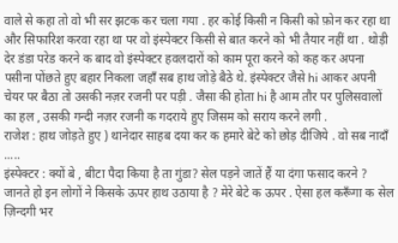वाले से कहा तो वो भी सर झटक कर चला गया . हर कोई किसी न किसी को फ़ोन कर रहा था और सिफारिश करवा रहा था पर वो इंस्पेक्टर किसी से बात करने को भी तैयार नहीं था . थोड़ी देर डंडा परेड करने क बाद वो इंस्पेक्टर हवलदारों को काम पूरा करने को कह कर अपना पसीना पोंछते हुए बहार निकला जहाँ सब हाथ जोड़े बैठे थे. इंस्पेक्टर जैसे hi आकर अपनी चेयर पर बैठा तो उसकी नज़र रजनी पर पड़ी . जैसा की होता hi है आम तौर पर पुलिसवालों का हल , उसकी गन्दी नज़र रजनी क गदराये हुए जिसम को सराय करने लगी .
राजेश : हाथ जोड़ते हुए ) थानेदार साहब दया कर क हमारे बेटे को छोड़ दीजिये . वो सब नादाँ .....
इंस्पेक्टर : क्यों बे , बीटा पैदा किया है ता गुंडा? सेल पड़ने जातें हैं या दंगा फसाद करने ? जानते हो इन लोगों ने किसके ऊपर हाथ उठाया है ? मेरे बेटे क ऊपर . ऐसा हल करूँगा क सेल ज़िन्दगी भर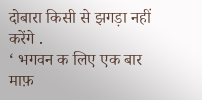दोबारा किसी से झगड़ा नहीं करेंगे .
‘ भगवन क लिए एक बार माफ़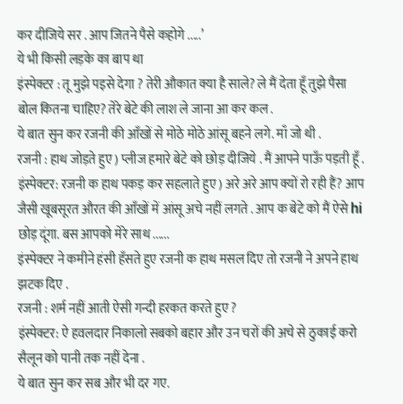कर दीजिये सर . आप जितने पैसे कहोगे .....’
ये भी किसी लड़के का बाप था
इंस्पेक्टर : तू मुझे पइसे देगा ? तेरी औकात क्या है साले? ले मैं देता हूँ तुझे पैसा बोल कितना चाहिए? तेरे बेटे की लाश ले जाना आ कर कल .
ये बात सुन कर रजनी की आँखों से मोठे मोठे आंसू बहने लगे. माँ जो थी .
रजनी : हाथ जोड़ते हुए ) प्लीज हमारे बेटे को छोड़ दीजिये . मैं आपने पाऊँ पड़ती हूँ .
इंस्पेक्टर: रजनी क हाथ पकड़ कर सहलाते हुए ) अरे अरे आप क्यों रो रही हैं? आप जैसी खूबसूरत औरत की आँखों में आंसू अचे नहीं लगते . आप क बेटे को मैं ऐसे hi छोड़ दूंगा. बस आपको मेरे साथ ......
इंस्पेक्टर ने कमीने हंसी हँसते हुए रजनी क हाथ मसल दिए तो रजनी ने अपने हाथ झटक दिए .
रजनी : शर्म नहीं आती ऐसी गन्दी हरकत करते हुए ?
इंस्पेक्टर: ऐ हवलदार निकालो सबको बहार और उन चरों की अचे से ठुकाई करो सैलून को पानी तक नहीं देना .
ये बात सुन कर सब और भी दर गए.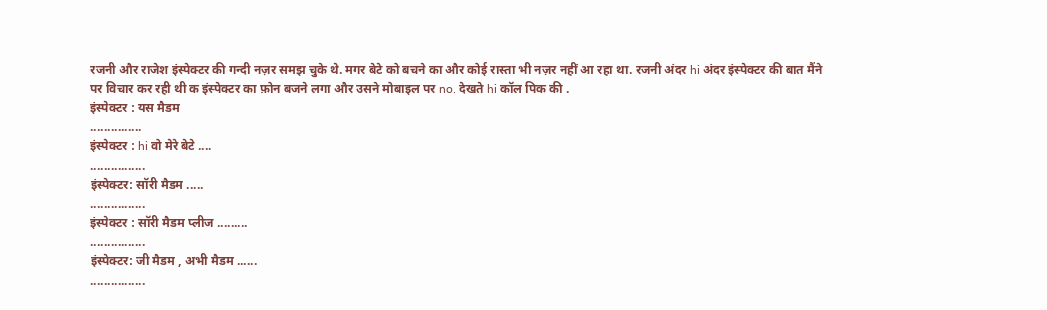रजनी और राजेश इंस्पेक्टर की गन्दी नज़र समझ चुके थे. मगर बेटे को बचने का और कोई रास्ता भी नज़र नहीं आ रहा था. रजनी अंदर hi अंदर इंस्पेक्टर की बात मैंने पर विचार कर रही थी क इंस्पेक्टर का फ़ोन बजने लगा और उसने मोबाइल पर no. देखते hi कॉल पिक की .
इंस्पेक्टर : यस मैडम
...............
इंस्पेक्टर : hi वो मेरे बेटे ....
................
इंस्पेक्टर: सॉरी मैडम .....
................
इंस्पेक्टर : सॉरी मैडम प्लीज .........
................
इंस्पेक्टर: जी मैडम , अभी मैडम ......
................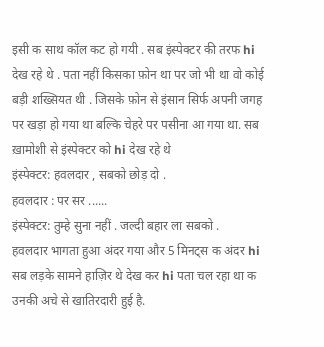इसी क साथ कॉल कट हो गयी . सब इंस्पेक्टर की तरफ hi देख रहे थे . पता नहीं किसका फ़ोन था पर जो भी था वो कोई बड़ी शख्सियत थी . जिसके फ़ोन से इंसान सिर्फ अपनी जगह पर खड़ा हो गया था बल्कि चेहरे पर पसीना आ गया था. सब ख़ामोशी से इंस्पेक्टर को hi देख रहे थे
इंस्पेक्टर: हवलदार , सबको छोड़ दो .
हवलदार : पर सर ......
इंस्पेक्टर: तुम्हे सुना नहीं . जल्दी बहार ला सबको .
हवलदार भागता हुआ अंदर गया और 5 मिनट्स क अंदर hi सब लड़के सामने हाज़िर थे देख कर hi पता चल रहा था क उनकी अचे से खातिरदारी हुई है.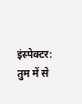इंस्पेक्टर: तुम में से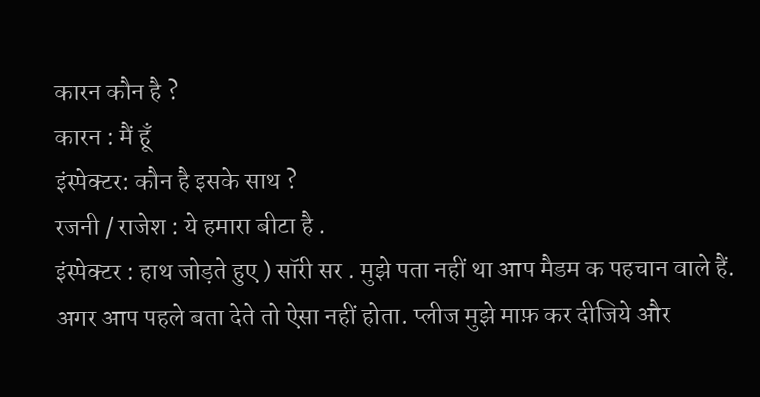कारन कौन है ?
कारन : मैं हूँ
इंस्पेक्टर: कौन है इसके साथ ?
रजनी / राजेश : ये हमारा बीटा है .
इंस्पेक्टर : हाथ जोड़ते हुए ) सॉरी सर . मुझे पता नहीं था आप मैडम क पहचान वाले हैं. अगर आप पहले बता देते तो ऐसा नहीं होता. प्लीज मुझे माफ़ कर दीजिये और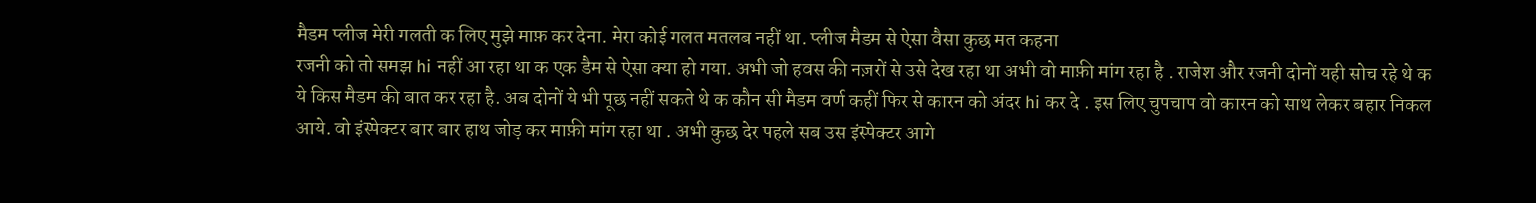मैडम प्लीज मेरी गलती क लिए मुझे माफ़ कर देना. मेरा कोई गलत मतलब नहीं था. प्लीज मैडम से ऐसा वैसा कुछ मत कहना
रजनी को तो समझ hi नहीं आ रहा था क एक डैम से ऐसा क्या हो गया. अभी जो हवस की नज़रों से उसे देख रहा था अभी वो माफ़ी मांग रहा है . राजेश और रजनी दोनों यही सोच रहे थे क ये किस मैडम की बात कर रहा है. अब दोनों ये भी पूछ नहीं सकते थे क कौन सी मैडम वर्ण कहीं फिर से कारन को अंदर hi कर दे . इस लिए चुपचाप वो कारन को साथ लेकर बहार निकल आये. वो इंस्पेक्टर बार बार हाथ जोड़ कर माफ़ी मांग रहा था . अभी कुछ देर पहले सब उस इंस्पेक्टर आगे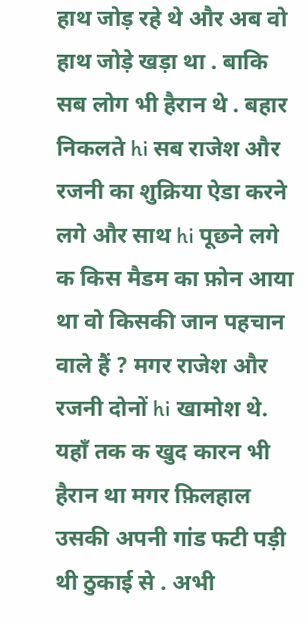हाथ जोड़ रहे थे और अब वो हाथ जोड़े खड़ा था . बाकि सब लोग भी हैरान थे . बहार निकलते hi सब राजेश और रजनी का शुक्रिया ऐडा करने लगे और साथ hi पूछने लगे क किस मैडम का फ़ोन आया था वो किसकी जान पहचान वाले हैं ? मगर राजेश और रजनी दोनों hi खामोश थे. यहाँ तक क खुद कारन भी हैरान था मगर फ़िलहाल उसकी अपनी गांड फटी पड़ी थी ठुकाई से . अभी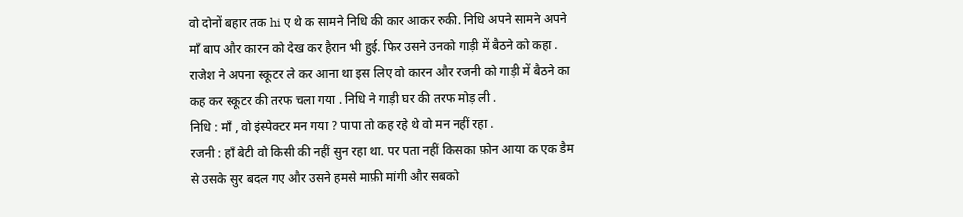वो दोनों बहार तक hi ए थे क सामने निधि की कार आकर रुकी. निधि अपने सामने अपने माँ बाप और कारन को देख कर हैरान भी हुई. फिर उसने उनको गाड़ी में बैठने को कहा . राजेश ने अपना स्कूटर ले कर आना था इस लिए वो कारन और रजनी को गाड़ी में बैठने का कह कर स्कूटर की तरफ चला गया . निधि ने गाड़ी घर की तरफ मोड़ ली .
निधि : माँ , वो इंस्पेक्टर मन गया ? पापा तो कह रहे थे वो मन नहीं रहा .
रजनी : हाँ बेटी वो किसी की नहीं सुन रहा था. पर पता नहीं किसका फ़ोन आया क एक डैम से उसके सुर बदल गए और उसने हमसे माफ़ी मांगी और सबको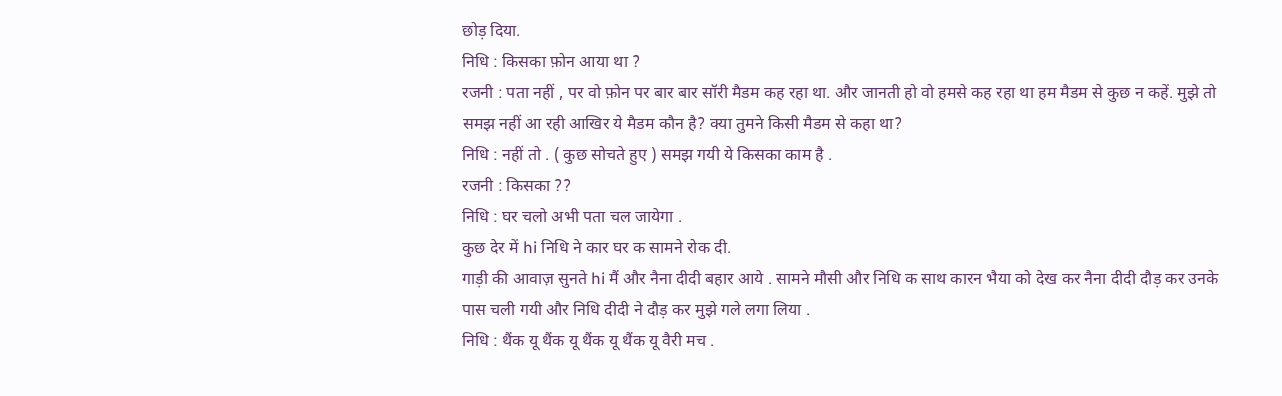छोड़ दिया.
निधि : किसका फ़ोन आया था ?
रजनी : पता नहीं , पर वो फ़ोन पर बार बार सॉरी मैडम कह रहा था. और जानती हो वो हमसे कह रहा था हम मैडम से कुछ न कहें. मुझे तो समझ नहीं आ रही आखिर ये मैडम कौन है? क्या तुमने किसी मैडम से कहा था?
निधि : नहीं तो . ( कुछ सोचते हुए ) समझ गयी ये किसका काम है .
रजनी : किसका ??
निधि : घर चलो अभी पता चल जायेगा .
कुछ देर में hi निधि ने कार घर क सामने रोक दी.
गाड़ी की आवाज़ सुनते hi मैं और नैना दीदी बहार आये . सामने मौसी और निधि क साथ कारन भैया को देख कर नैना दीदी दौड़ कर उनके पास चली गयी और निधि दीदी ने दौड़ कर मुझे गले लगा लिया .
निधि : थैंक यू थैंक यू थैंक यू थैंक यू वैरी मच .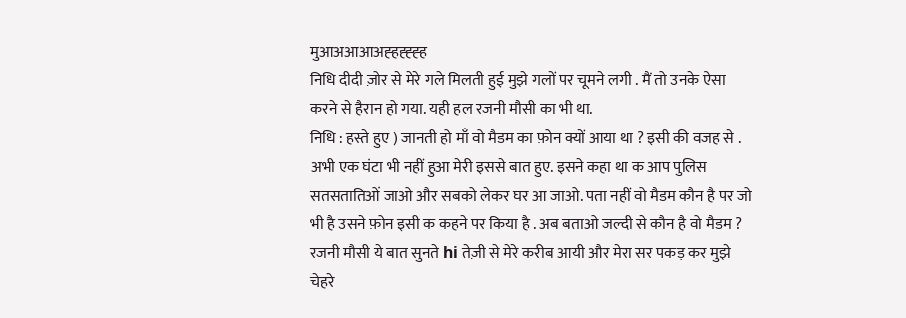मुआअआआअह्हह्ह्ह्ह
निधि दीदी ज़ोर से मेरे गले मिलती हुई मुझे गलों पर चूमने लगी . मैं तो उनके ऐसा करने से हैरान हो गया. यही हल रजनी मौसी का भी था.
निधि : हस्ते हुए ) जानती हो माँ वो मैडम का फ़ोन क्यों आया था ? इसी की वजह से . अभी एक घंटा भी नहीं हुआ मेरी इससे बात हुए. इसने कहा था क आप पुलिस सतसतातिओं जाओ और सबको लेकर घर आ जाओ. पता नहीं वो मैडम कौन है पर जो भी है उसने फ़ोन इसी क कहने पर किया है . अब बताओ जल्दी से कौन है वो मैडम ?
रजनी मौसी ये बात सुनते hi तेज़ी से मेरे करीब आयी और मेरा सर पकड़ कर मुझे चेहरे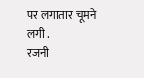पर लगातार चूमने लगी .
रजनी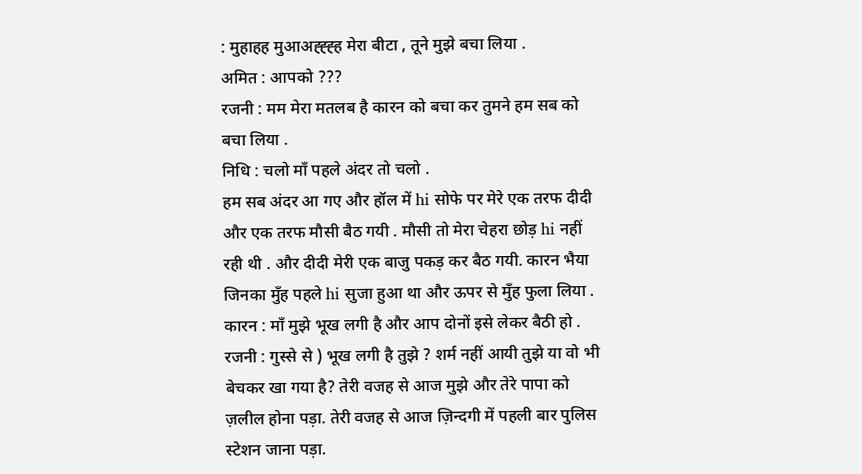: मुहाहह मुआअह्ह्ह्ह मेरा बीटा , तूने मुझे बचा लिया .
अमित : आपको ???
रजनी : मम मेरा मतलब है कारन को बचा कर तुमने हम सब को बचा लिया .
निधि : चलो माँ पहले अंदर तो चलो .
हम सब अंदर आ गए और हॉल में hi सोफे पर मेरे एक तरफ दीदी और एक तरफ मौसी बैठ गयी . मौसी तो मेरा चेहरा छोड़ hi नहीं रही थी . और दीदी मेरी एक बाजु पकड़ कर बैठ गयी. कारन भैया जिनका मुँह पहले hi सुजा हुआ था और ऊपर से मुँह फुला लिया .
कारन : माँ मुझे भूख लगी है और आप दोनों इसे लेकर बैठी हो .
रजनी : गुस्से से ) भूख लगी है तुझे ? शर्म नहीं आयी तुझे या वो भी बेचकर खा गया है? तेरी वजह से आज मुझे और तेरे पापा को ज़लील होना पड़ा. तेरी वजह से आज ज़िन्दगी में पहली बार पुलिस स्टेशन जाना पड़ा.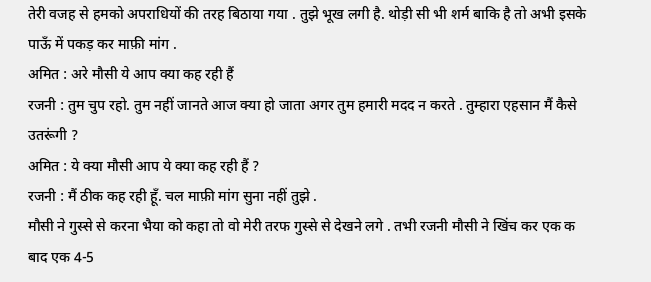तेरी वजह से हमको अपराधियों की तरह बिठाया गया . तुझे भूख लगी है. थोड़ी सी भी शर्म बाकि है तो अभी इसके पाऊँ में पकड़ कर माफ़ी मांग .
अमित : अरे मौसी ये आप क्या कह रही हैं
रजनी : तुम चुप रहो. तुम नहीं जानते आज क्या हो जाता अगर तुम हमारी मदद न करते . तुम्हारा एहसान मैं कैसे उतरूंगी ?
अमित : ये क्या मौसी आप ये क्या कह रही हैं ?
रजनी : मैं ठीक कह रही हूँ. चल माफ़ी मांग सुना नहीं तुझे .
मौसी ने गुस्से से करना भैया को कहा तो वो मेरी तरफ गुस्से से देखने लगे . तभी रजनी मौसी ने खिंच कर एक क बाद एक 4-5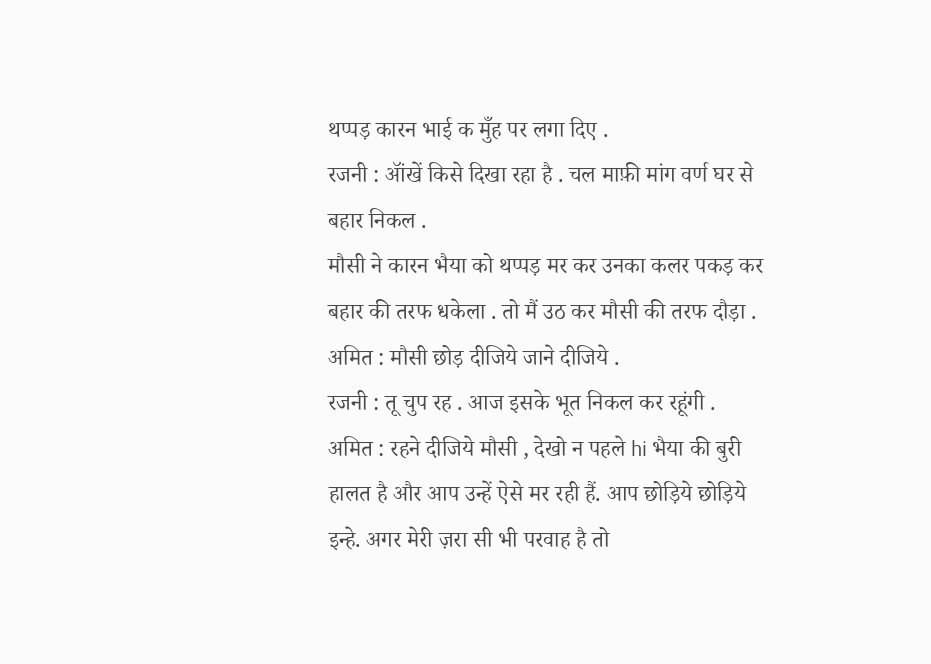थप्पड़ कारन भाई क मुँह पर लगा दिए .
रजनी : ऑंखें किसे दिखा रहा है . चल माफ़ी मांग वर्ण घर से बहार निकल .
मौसी ने कारन भैया को थप्पड़ मर कर उनका कलर पकड़ कर बहार की तरफ धकेला . तो मैं उठ कर मौसी की तरफ दौड़ा .
अमित : मौसी छोड़ दीजिये जाने दीजिये .
रजनी : तू चुप रह . आज इसके भूत निकल कर रहूंगी .
अमित : रहने दीजिये मौसी , देखो न पहले hi भैया की बुरी हालत है और आप उन्हें ऐसे मर रही हैं. आप छोड़िये छोड़िये इन्हे. अगर मेरी ज़रा सी भी परवाह है तो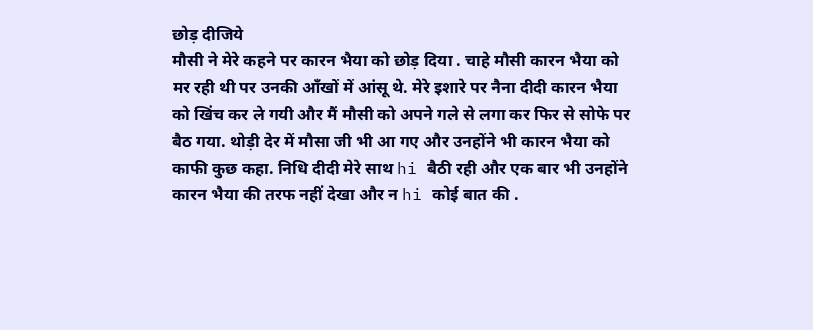छोड़ दीजिये
मौसी ने मेरे कहने पर कारन भैया को छोड़ दिया . चाहे मौसी कारन भैया को मर रही थी पर उनकी आँखों में आंसू थे. मेरे इशारे पर नैना दीदी कारन भैया को खिंच कर ले गयी और मैं मौसी को अपने गले से लगा कर फिर से सोफे पर बैठ गया. थोड़ी देर में मौसा जी भी आ गए और उनहोंने भी कारन भैया को काफी कुछ कहा. निधि दीदी मेरे साथ hi बैठी रही और एक बार भी उनहोंने कारन भैया की तरफ नहीं देखा और न hi कोई बात की .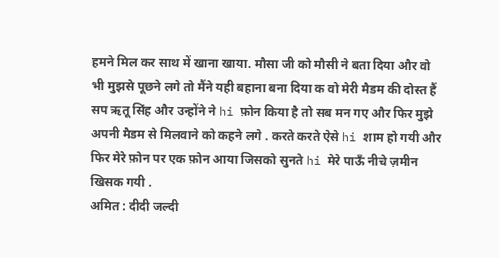हमने मिल कर साथ में खाना खाया. मौसा जी को मौसी ने बता दिया और वो भी मुझसे पूछने लगे तो मैंने यही बहाना बना दिया क वो मेरी मैडम की दोस्त हैं सप ऋतू सिंह और उन्होंने ने hi फ़ोन किया है तो सब मन गए और फिर मुझे अपनी मैडम से मिलवाने को कहने लगे . करते करते ऐसे hi शाम हो गयी और फिर मेरे फ़ोन पर एक फ़ोन आया जिसको सुनते hi मेरे पाऊँ नीचे ज़मीन खिसक गयी .
अमित : दीदी जल्दी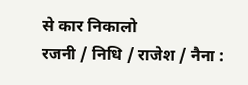से कार निकालो
रजनी / निधि / राजेश / नैना :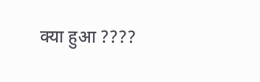क्या हुआ ????